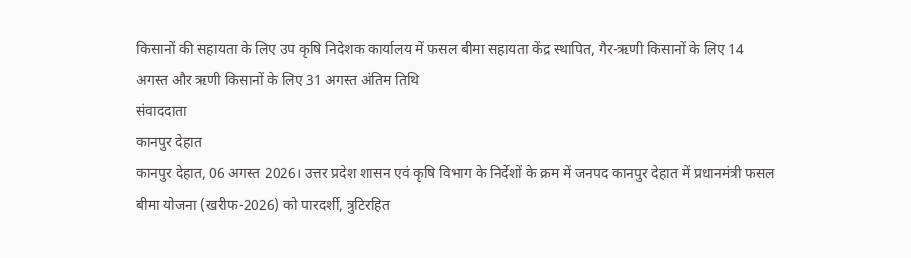किसानों की सहायता के लिए उप कृषि निदेशक कार्यालय में फसल बीमा सहायता केंद्र स्थापित, गैर-ऋणी किसानों के लिए 14 अगस्त और ऋणी किसानों के लिए 31 अगस्त अंतिम तिथि
संवाददाता
कानपुर देहात
कानपुर देहात, 06 अगस्त 2026। उत्तर प्रदेश शासन एवं कृषि विभाग के निर्देशों के क्रम में जनपद कानपुर देहात में प्रधानमंत्री फसल बीमा योजना (खरीफ-2026) को पारदर्शी, त्रुटिरहित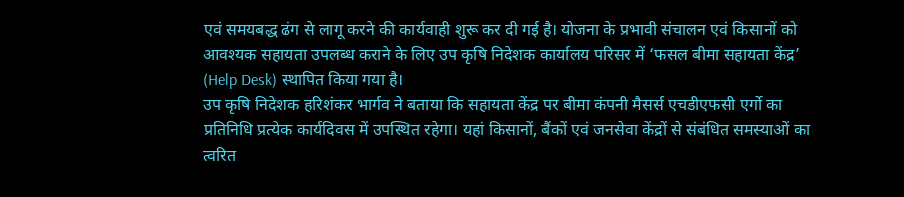एवं समयबद्ध ढंग से लागू करने की कार्यवाही शुरू कर दी गई है। योजना के प्रभावी संचालन एवं किसानों को आवश्यक सहायता उपलब्ध कराने के लिए उप कृषि निदेशक कार्यालय परिसर में ‘फसल बीमा सहायता केंद्र’ (Help Desk) स्थापित किया गया है।
उप कृषि निदेशक हरिशंकर भार्गव ने बताया कि सहायता केंद्र पर बीमा कंपनी मैसर्स एचडीएफसी एर्गो का प्रतिनिधि प्रत्येक कार्यदिवस में उपस्थित रहेगा। यहां किसानों, बैंकों एवं जनसेवा केंद्रों से संबंधित समस्याओं का त्वरित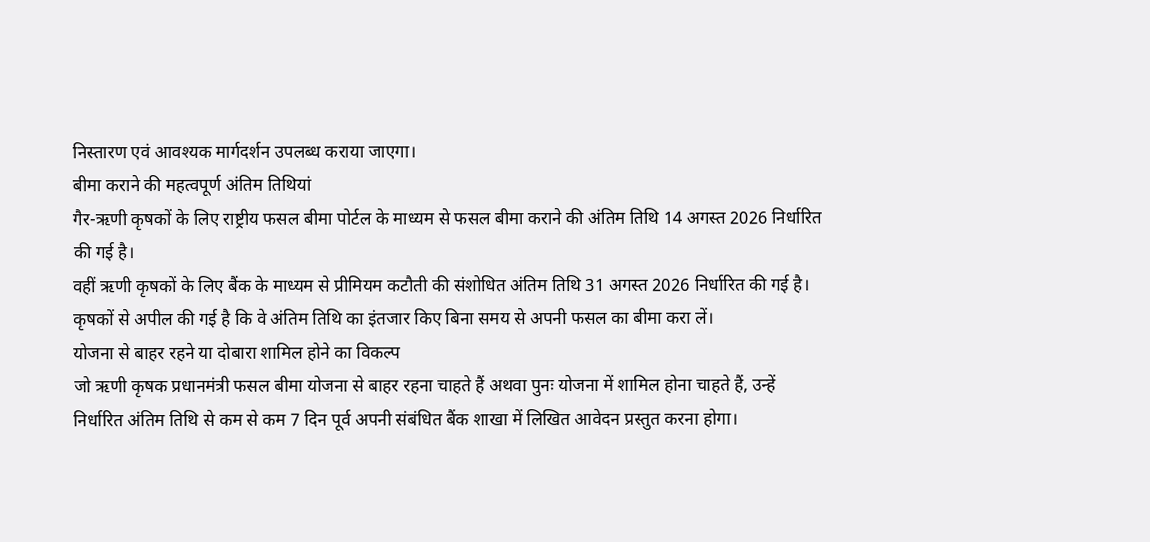निस्तारण एवं आवश्यक मार्गदर्शन उपलब्ध कराया जाएगा।
बीमा कराने की महत्वपूर्ण अंतिम तिथियां
गैर-ऋणी कृषकों के लिए राष्ट्रीय फसल बीमा पोर्टल के माध्यम से फसल बीमा कराने की अंतिम तिथि 14 अगस्त 2026 निर्धारित की गई है।
वहीं ऋणी कृषकों के लिए बैंक के माध्यम से प्रीमियम कटौती की संशोधित अंतिम तिथि 31 अगस्त 2026 निर्धारित की गई है।
कृषकों से अपील की गई है कि वे अंतिम तिथि का इंतजार किए बिना समय से अपनी फसल का बीमा करा लें।
योजना से बाहर रहने या दोबारा शामिल होने का विकल्प
जो ऋणी कृषक प्रधानमंत्री फसल बीमा योजना से बाहर रहना चाहते हैं अथवा पुनः योजना में शामिल होना चाहते हैं, उन्हें निर्धारित अंतिम तिथि से कम से कम 7 दिन पूर्व अपनी संबंधित बैंक शाखा में लिखित आवेदन प्रस्तुत करना होगा।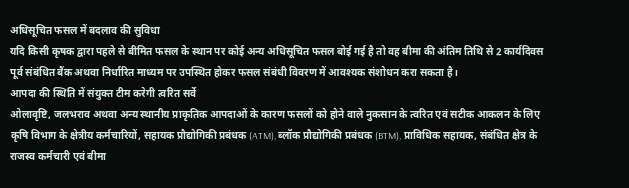अधिसूचित फसल में बदलाव की सुविधा
यदि किसी कृषक द्वारा पहले से बीमित फसल के स्थान पर कोई अन्य अधिसूचित फसल बोई गई है तो वह बीमा की अंतिम तिथि से 2 कार्यदिवस पूर्व संबंधित बैंक अथवा निर्धारित माध्यम पर उपस्थित होकर फसल संबंधी विवरण में आवश्यक संशोधन करा सकता है।
आपदा की स्थिति में संयुक्त टीम करेगी त्वरित सर्वे
ओलावृष्टि, जलभराव अथवा अन्य स्थानीय प्राकृतिक आपदाओं के कारण फसलों को होने वाले नुकसान के त्वरित एवं सटीक आकलन के लिए कृषि विभाग के क्षेत्रीय कर्मचारियों, सहायक प्रौद्योगिकी प्रबंधक (ATM), ब्लॉक प्रौद्योगिकी प्रबंधक (BTM), प्राविधिक सहायक, संबंधित क्षेत्र के राजस्व कर्मचारी एवं बीमा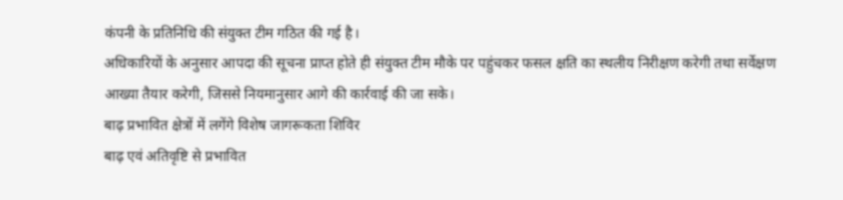कंपनी के प्रतिनिधि की संयुक्त टीम गठित की गई है।
अधिकारियों के अनुसार आपदा की सूचना प्राप्त होते ही संयुक्त टीम मौके पर पहुंचकर फसल क्षति का स्थलीय निरीक्षण करेगी तथा सर्वेक्षण आख्या तैयार करेगी, जिससे नियमानुसार आगे की कार्रवाई की जा सके।
बाढ़ प्रभावित क्षेत्रों में लगेंगे विशेष जागरूकता शिविर
बाढ़ एवं अतिवृष्टि से प्रभावित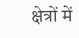क्षेत्रों में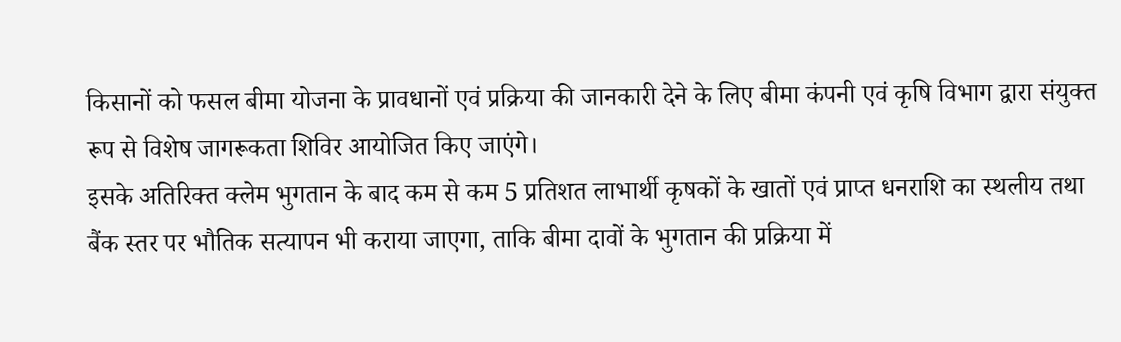किसानों को फसल बीमा योजना के प्रावधानों एवं प्रक्रिया की जानकारी देने के लिए बीमा कंपनी एवं कृषि विभाग द्वारा संयुक्त रूप से विशेष जागरूकता शिविर आयोजित किए जाएंगे।
इसके अतिरिक्त क्लेम भुगतान के बाद कम से कम 5 प्रतिशत लाभार्थी कृषकों के खातों एवं प्राप्त धनराशि का स्थलीय तथा बैंक स्तर पर भौतिक सत्यापन भी कराया जाएगा, ताकि बीमा दावों के भुगतान की प्रक्रिया में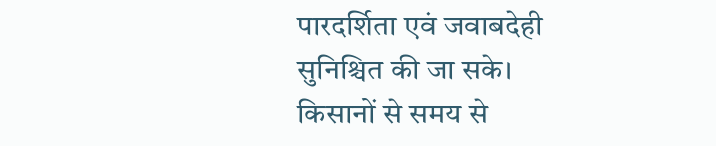पारदर्शिता एवं जवाबदेही सुनिश्चित की जा सके।
किसानों से समय से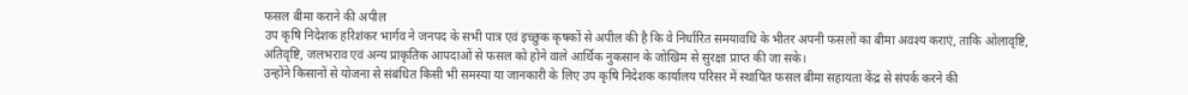फसल बीमा कराने की अपील
उप कृषि निदेशक हरिशंकर भार्गव ने जनपद के सभी पात्र एवं इच्छुक कृषकों से अपील की है कि वे निर्धारित समयावधि के भीतर अपनी फसलों का बीमा अवश्य कराएं, ताकि ओलावृष्टि, अतिवृष्टि, जलभराव एवं अन्य प्राकृतिक आपदाओं से फसल को होने वाले आर्थिक नुकसान के जोखिम से सुरक्षा प्राप्त की जा सके।
उन्होंने किसानों से योजना से संबंधित किसी भी समस्या या जानकारी के लिए उप कृषि निदेशक कार्यालय परिसर में स्थापित फसल बीमा सहायता केंद्र से संपर्क करने की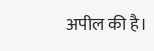अपील की है।